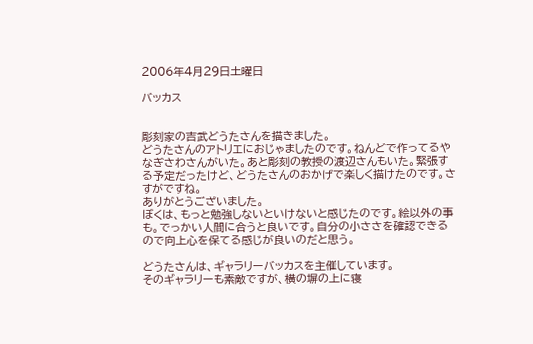2006年4月29日土曜日

バッカス


彫刻家の吉武どうたさんを描きました。
どうたさんのアトリエにおじゃましたのです。ねんどで作ってるやなぎさわさんがいた。あと彫刻の教授の渡辺さんもいた。緊張する予定だったけど、どうたさんのおかげで楽しく描けたのです。さすがですね。
ありがとうございました。
ぼくは、もっと勉強しないといけないと感じたのです。絵以外の事も。でっかい人間に合うと良いです。自分の小ささを確認できるので向上心を保てる感じが良いのだと思う。

どうたさんは、ギャラリーバッカスを主催しています。
そのギャラリーも素敵ですが、横の塀の上に寝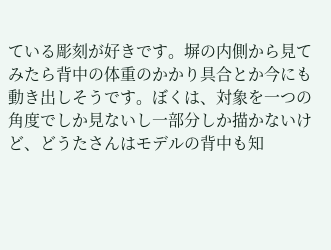ている彫刻が好きです。塀の内側から見てみたら背中の体重のかかり具合とか今にも動き出しそうです。ぼくは、対象を一つの角度でしか見ないし一部分しか描かないけど、どうたさんはモデルの背中も知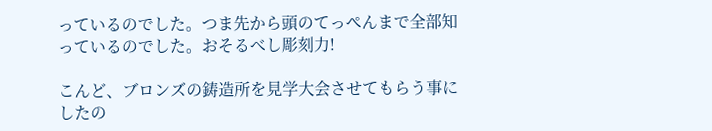っているのでした。つま先から頭のてっぺんまで全部知っているのでした。おそるべし彫刻力!

こんど、ブロンズの鋳造所を見学大会させてもらう事にしたの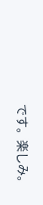です。楽しみ。